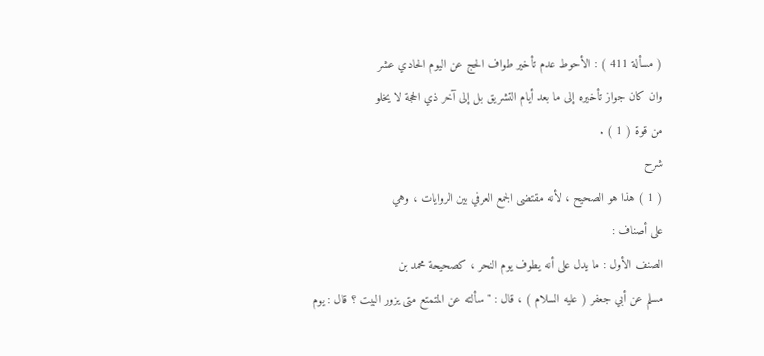( مسألة 411 ) : الأحوط عدم تأخير طواف الحج عن اليوم الحادي عشر
وان كان جواز تأخيره إلى ما بعد أيام التشريق بل إلى آخر ذي الحجة لا يخلو
من قوة ( 1 ) .
شرح
( 1 ) هذا هو الصحيح ، لأنه مقتضى الجمع العرفي بين الروايات ، وهي
على أصناف :
الصنف الأول : ما يدل على أنه يطوف يوم النحر ، كصحيحة محمد بن
مسلم عن أبي جعفر ( عليه السلام ) ، قال : " سألته عن المتمتع متى يزور البيت ؟ قال : يوم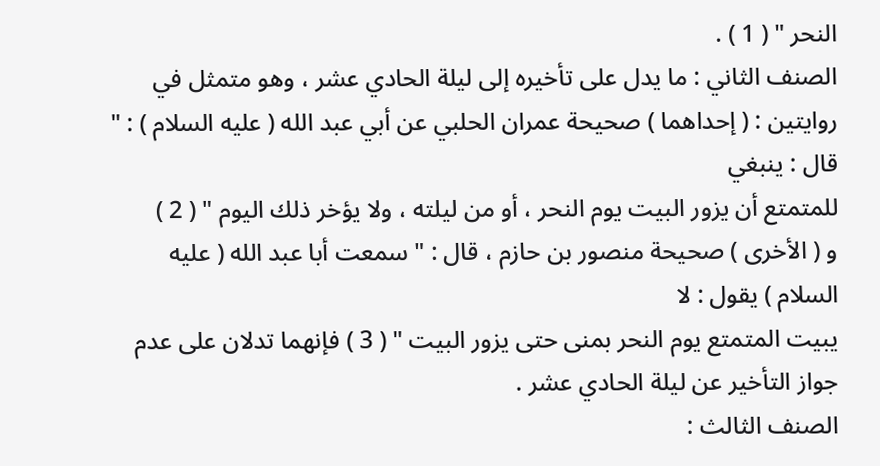النحر " ( 1 ) .
الصنف الثاني : ما يدل على تأخيره إلى ليلة الحادي عشر ، وهو متمثل في
روايتين : ( إحداهما ) صحيحة عمران الحلبي عن أبي عبد الله ( عليه السلام ) : " قال : ينبغي
للمتمتع أن يزور البيت يوم النحر ، أو من ليلته ، ولا يؤخر ذلك اليوم " ( 2 )
و ( الأخرى ) صحيحة منصور بن حازم ، قال : " سمعت أبا عبد الله ( عليه السلام ) يقول : لا
يبيت المتمتع يوم النحر بمنى حتى يزور البيت " ( 3 ) فإنهما تدلان على عدم
جواز التأخير عن ليلة الحادي عشر .
الصنف الثالث :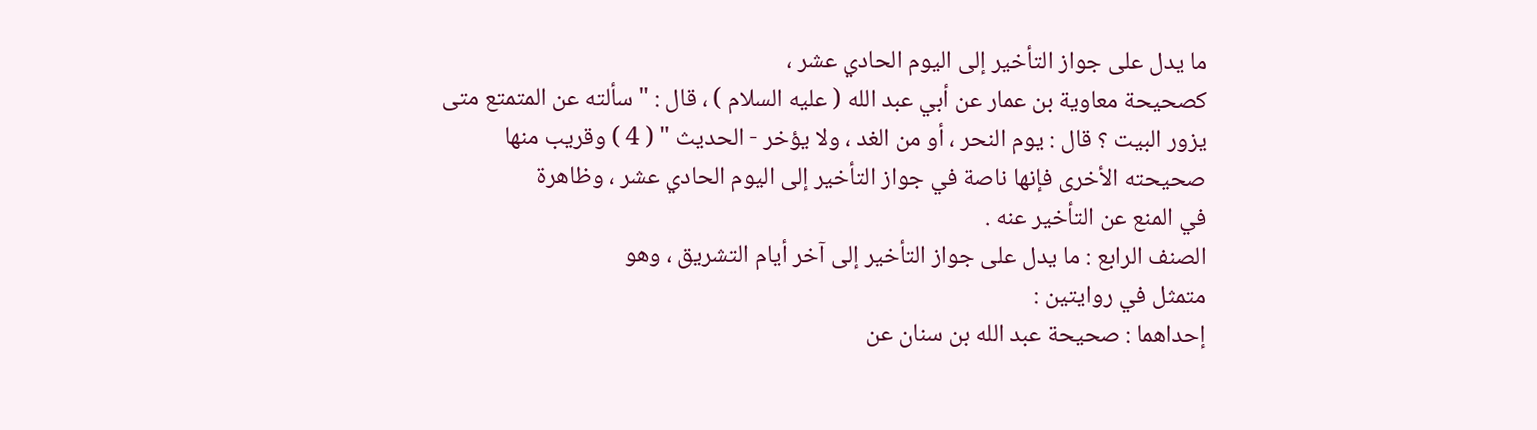ما يدل على جواز التأخير إلى اليوم الحادي عشر ،
كصحيحة معاوية بن عمار عن أبي عبد الله ( عليه السلام ) ، قال : " سألته عن المتمتع متى
يزور البيت ؟ قال : يوم النحر ، أو من الغد ، ولا يؤخر - الحديث " ( 4 ) وقريب منها
صحيحته الأخرى فإنها ناصة في جواز التأخير إلى اليوم الحادي عشر ، وظاهرة
في المنع عن التأخير عنه .
الصنف الرابع : ما يدل على جواز التأخير إلى آخر أيام التشريق ، وهو
متمثل في روايتين :
إحداهما : صحيحة عبد الله بن سنان عن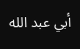أبي عبد الله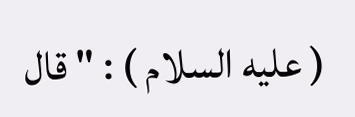( عليه السلام ) : " قال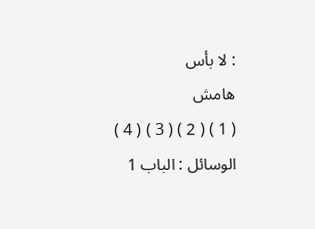: لا بأس
هامش
( 1 ) ( 2 ) ( 3 ) ( 4 ) الوسائل : الباب 1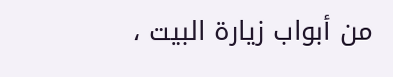من أبواب زيارة البيت ،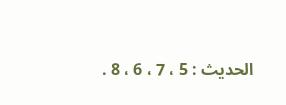الحديث : 5 ، 7 ، 6 ، 8 .